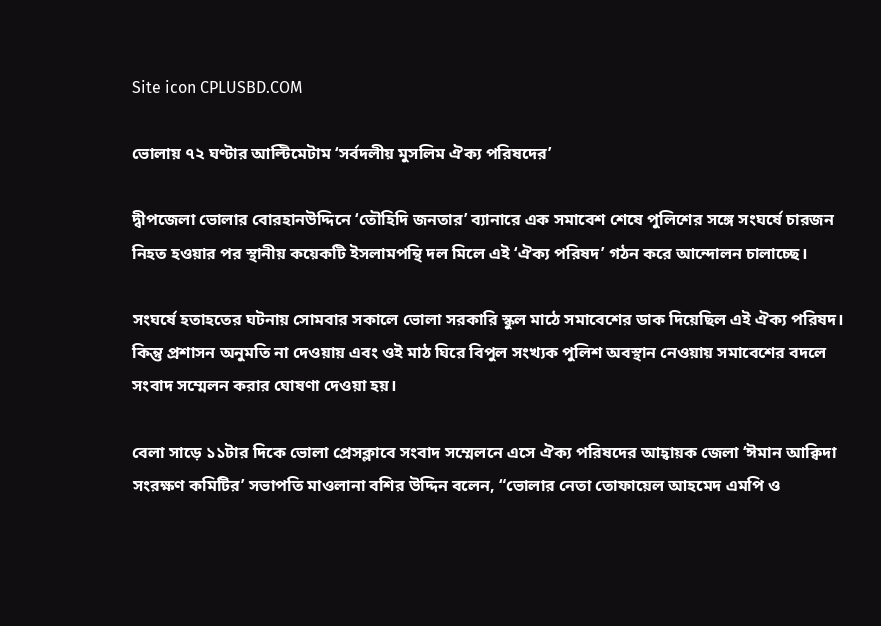Site icon CPLUSBD.COM

ভোলায় ৭২ ঘণ্টার আল্টিমেটাম ‘সর্বদলীয় মুসলিম ঐক্য পরিষদের’

দ্বীপজেলা ভোলার বোরহানউদ্দিনে ‘তৌহিদি জনতার’ ব্যানারে এক সমাবেশ শেষে পুলিশের সঙ্গে সংঘর্ষে চারজন নিহত হওয়ার পর স্থানীয় কয়েকটি ইসলামপন্থি দল মিলে এই ‘ঐক্য পরিষদ’ গঠন করে আন্দোলন চালাচ্ছে।

সংঘর্ষে হতাহতের ঘটনায় সোমবার সকালে ভোলা সরকারি স্কুল মাঠে সমাবেশের ডাক দিয়েছিল এই ঐক্য পরিষদ। কিন্তু প্রশাসন অনুমতি না দেওয়ায় এবং ওই মাঠ ঘিরে বিপুল সংখ্যক পুলিশ অবস্থান নেওয়ায় সমাবেশের বদলে সংবাদ সম্মেলন করার ঘোষণা দেওয়া হয়।

বেলা সাড়ে ১১টার দিকে ভোলা প্রেসক্লাবে সংবাদ সম্মেলনে এসে ঐক্য পরিষদের আহ্বায়ক জেলা ‘ঈমান আক্বিদা সংরক্ষণ কমিটির’ সভাপতি মাওলানা বশির উদ্দিন বলেন, “ভোলার নেতা তোফায়েল আহমেদ এমপি ও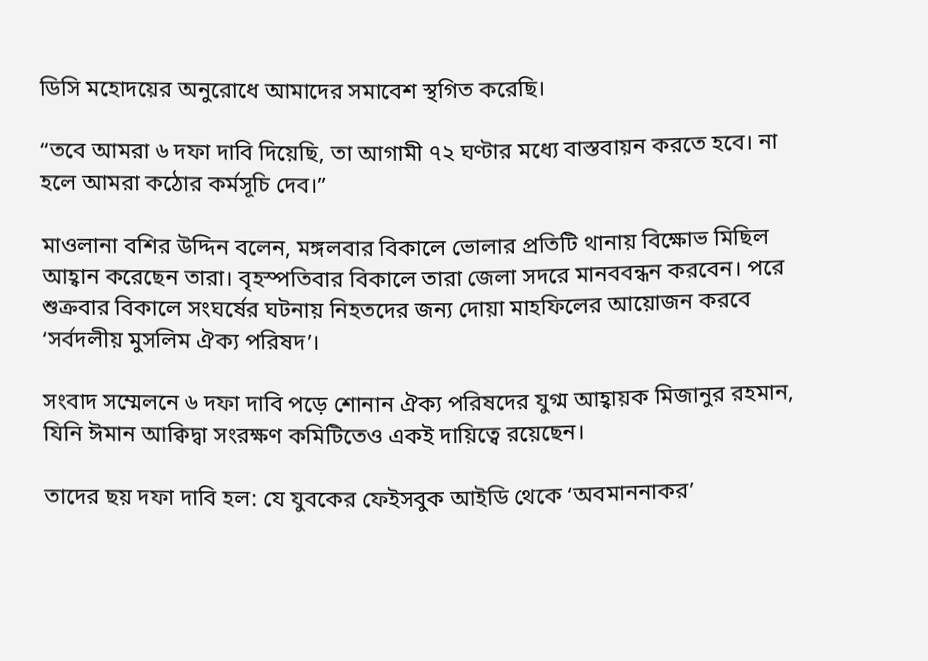ডিসি মহোদয়ের অনুরোধে আমাদের সমাবেশ স্থগিত করেছি।

“তবে আমরা ৬ দফা দাবি দিয়েছি, তা আগামী ৭২ ঘণ্টার মধ্যে বাস্তবায়ন করতে হবে। না হলে আমরা কঠোর কর্মসূচি দেব।”

মাওলানা বশির উদ্দিন বলেন, মঙ্গলবার বিকালে ভোলার প্রতিটি থানায় বিক্ষোভ মিছিল আহ্বান করেছেন তারা। বৃহস্পতিবার বিকালে তারা জেলা সদরে মানববন্ধন করবেন। পরে শুক্রবার বিকালে সংঘর্ষের ঘটনায় নিহতদের জন্য দোয়া মাহফিলের আয়োজন করবে ‘সর্বদলীয় মুসলিম ঐক্য পরিষদ’।

সংবাদ সম্মেলনে ৬ দফা দাবি পড়ে শোনান ঐক্য পরিষদের যুগ্ম আহ্বায়ক মিজানুর রহমান, যিনি ঈমান আক্বিদ্বা সংরক্ষণ কমিটিতেও একই দায়িত্বে রয়েছেন।

তাদের ছয় দফা দাবি হল: যে যুবকের ফেইসবুক আইডি থেকে ‘অবমাননাকর’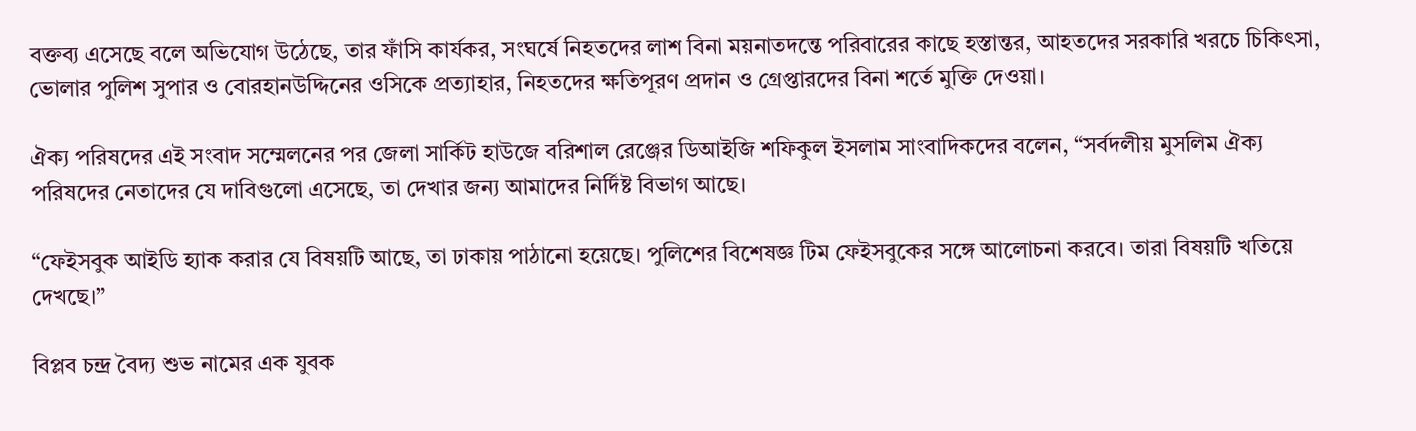বক্তব্য এসেছে বলে অভিযোগ উঠেছে, তার ফাঁসি কার্যকর, সংঘর্ষে নিহতদের লাশ বিনা ময়নাতদন্তে পরিবারের কাছে হস্তান্তর, আহতদের সরকারি খরচে চিকিৎসা, ভোলার পুলিশ সুপার ও বোরহানউদ্দিনের ওসিকে প্রত্যাহার, নিহতদের ক্ষতিপূরণ প্রদান ও গ্রেপ্তারদের বিনা শর্তে মুক্তি দেওয়া।

ঐক্য পরিষদের এই সংবাদ সম্মেলনের পর জেলা সার্কিট হাউজে বরিশাল রেঞ্জের ডিআইজি শফিকুল ইসলাম সাংবাদিকদের বলেন, “সর্বদলীয় মুসলিম ঐক্য পরিষদের নেতাদের যে দাবিগুলো এসেছে, তা দেখার জন্য আমাদের নির্দিষ্ট বিভাগ আছে।

“ফেইসবুক আইডি হ্যাক করার যে বিষয়টি আছে, তা ঢাকায় পাঠানো হয়েছে। পুলিশের বিশেষজ্ঞ টিম ফেইসবুকের সঙ্গে আলোচনা করবে। তারা বিষয়টি খতিয়ে দেখছে।”

বিপ্লব চন্দ্র বৈদ্য শুভ নামের এক যুবক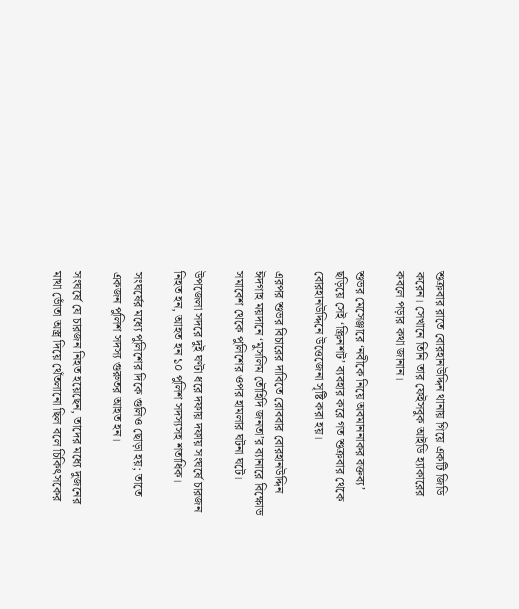শুক্রবার রাতে বোরহানউদ্দিন থানায় গিয়ে একটি জিডি করেন। সেখানে তিনি তার ফেইসবুক আইডি হ্যাকারের কবলে পড়ার কথা জানান।

শুভর মেসেঞ্জারে ‘নবীকে নিয়ে অবমাননাকর বক্তব্য’ ছড়িয়ে সেই ‘স্ক্রিনশট’ ব্যবহার করে গত শুক্রবার থেকে বোরহানউদ্দিনে উত্তেজেনা সৃষ্টি করা হয়।

এরপর শুভর বিচারের দাবিতে রোববার বোরহানউদ্দিন ঈদগাহ ময়দানে ‘মুসলিম তৌহিদি জনতা’র ব্যানারে বিক্ষোভ সমাবেশ থেকে পুলিশের ওপর হামলার ঘটনা ঘটে।

উপজেলা সদরে দুই ঘণ্টা ধরে দফায় দফায় সংঘর্ষে চারজন নিহত হন, আহত হন ১০ পুলিশ সদস্যসহ শতাধিক।

সংঘর্ষের মধ্যে পুলিশের দিকে গুলিও ছোড়া হয়; তাতে একজন পুলিশ সদস্য গুরুতর আহত হন।

সংঘর্ষে যে চারজন নিহত হয়েছেন, তাদের মধ্যে দুজনের মাথা ভোঁতা অস্ত্র দিয়ে থেঁতলানো ছিল বলে চিকিৎসকের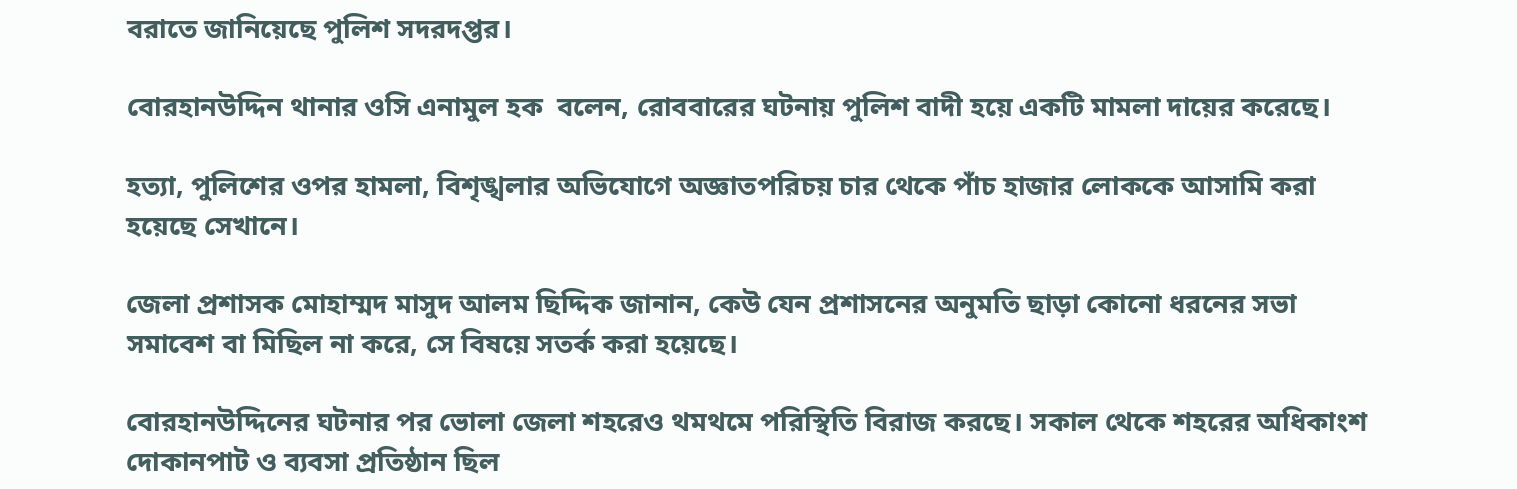বরাতে জানিয়েছে পুলিশ সদরদপ্তর।

বোরহানউদ্দিন থানার ওসি এনামুল হক  বলেন, রোববারের ঘটনায় পুলিশ বাদী হয়ে একটি মামলা দায়ের করেছে।

হত্যা, পুলিশের ওপর হামলা, বিশৃঙ্খলার অভিযোগে অজ্ঞাতপরিচয় চার থেকে পাঁচ হাজার লোককে আসামি করা হয়েছে সেখানে।

জেলা প্রশাসক মোহাম্মদ মাসুদ আলম ছিদ্দিক জানান, কেউ যেন প্রশাসনের অনুমতি ছাড়া কোনো ধরনের সভা সমাবেশ বা মিছিল না করে, সে বিষয়ে সতর্ক করা হয়েছে।

বোরহানউদ্দিনের ঘটনার পর ভোলা জেলা শহরেও থমথমে পরিস্থিতি বিরাজ করছে। সকাল থেকে শহরের অধিকাংশ দোকানপাট ও ব্যবসা প্রতিষ্ঠান ছিল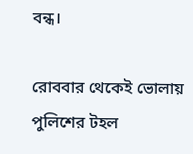বন্ধ।

রোববার থেকেই ভোলায় পুলিশের টহল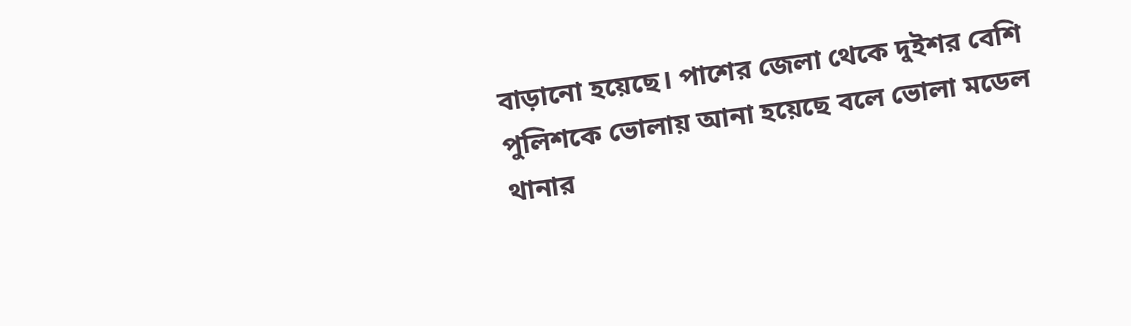বাড়ানো হয়েছে। পাশের জেলা থেকে দুইশর বেশি পুলিশকে ভোলায় আনা হয়েছে বলে ভোলা মডেল থানার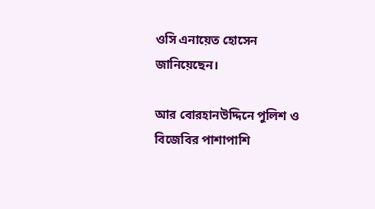ওসি এনায়েত হোসেন জানিয়েছেন।

আর বোরহানউদ্দিনে পুলিশ ও বিজেবির পাশাপাশি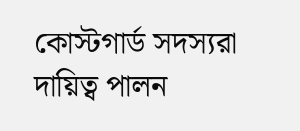কোস্টগার্ড সদস্যরা দায়িত্ব পালন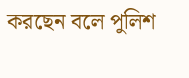করছেন বলে পুলিশ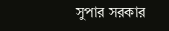সুপার সরকার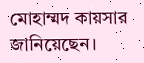মোহাম্মদ কায়সার জানিয়েছেন।